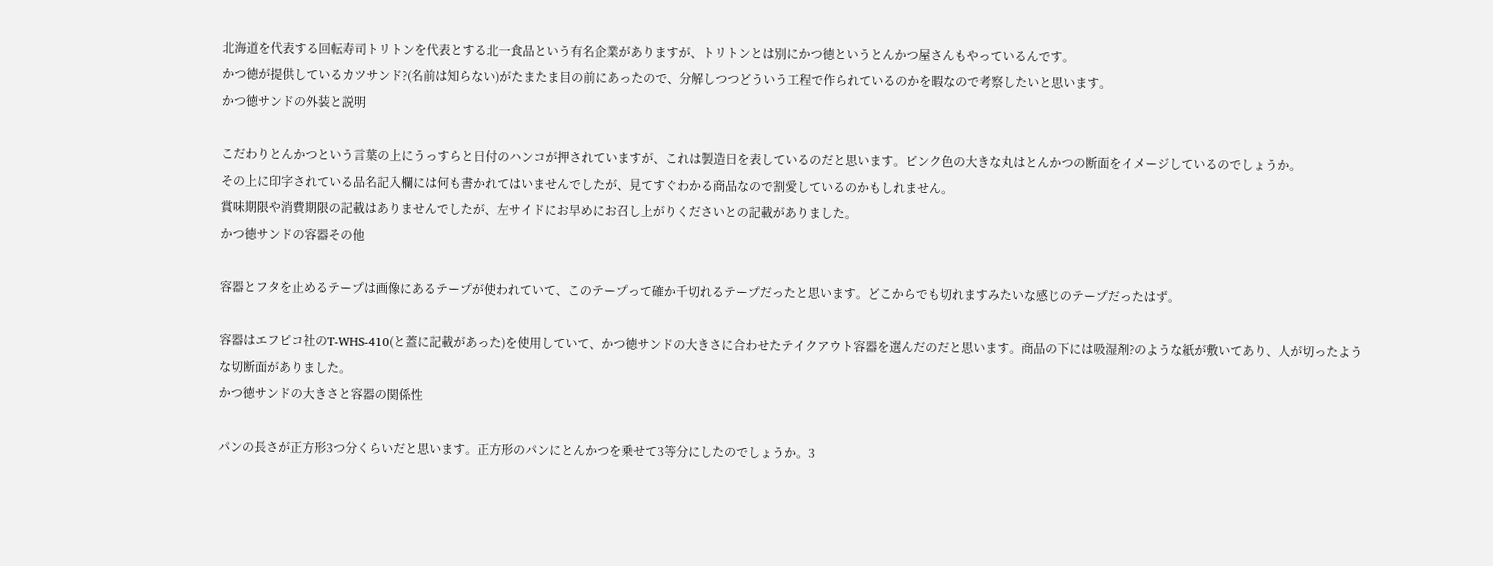北海道を代表する回転寿司トリトンを代表とする北一食品という有名企業がありますが、トリトンとは別にかつ徳というとんかつ屋さんもやっているんです。
かつ徳が提供しているカツサンド?(名前は知らない)がたまたま目の前にあったので、分解しつつどういう工程で作られているのかを暇なので考察したいと思います。
かつ徳サンドの外装と説明

こだわりとんかつという言葉の上にうっすらと日付のハンコが押されていますが、これは製造日を表しているのだと思います。ピンク色の大きな丸はとんかつの断面をイメージしているのでしょうか。
その上に印字されている品名記入欄には何も書かれてはいませんでしたが、見てすぐわかる商品なので割愛しているのかもしれません。
賞味期限や消費期限の記載はありませんでしたが、左サイドにお早めにお召し上がりくださいとの記載がありました。
かつ徳サンドの容器その他

容器とフタを止めるテープは画像にあるテープが使われていて、このテープって確か千切れるテープだったと思います。どこからでも切れますみたいな感じのテープだったはず。

容器はエフピコ社のT-WHS-410(と蓋に記載があった)を使用していて、かつ徳サンドの大きさに合わせたテイクアウト容器を選んだのだと思います。商品の下には吸湿剤?のような紙が敷いてあり、人が切ったような切断面がありました。
かつ徳サンドの大きさと容器の関係性

パンの長さが正方形3つ分くらいだと思います。正方形のパンにとんかつを乗せて3等分にしたのでしょうか。3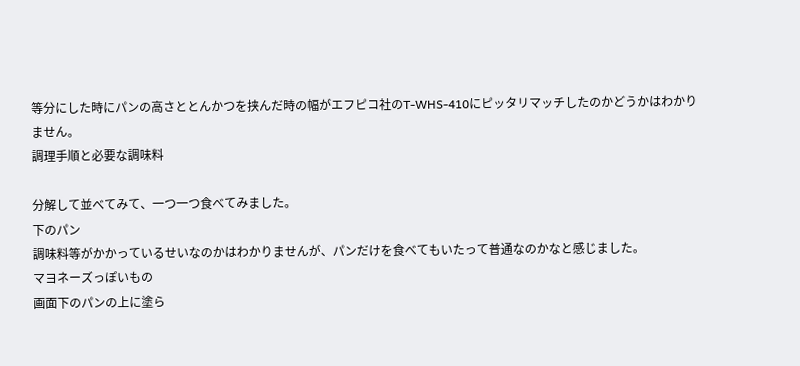等分にした時にパンの高さととんかつを挟んだ時の幅がエフピコ社のT-WHS-410にピッタリマッチしたのかどうかはわかりません。
調理手順と必要な調味料

分解して並べてみて、一つ一つ食べてみました。
下のパン
調味料等がかかっているせいなのかはわかりませんが、パンだけを食べてもいたって普通なのかなと感じました。
マヨネーズっぽいもの
画面下のパンの上に塗ら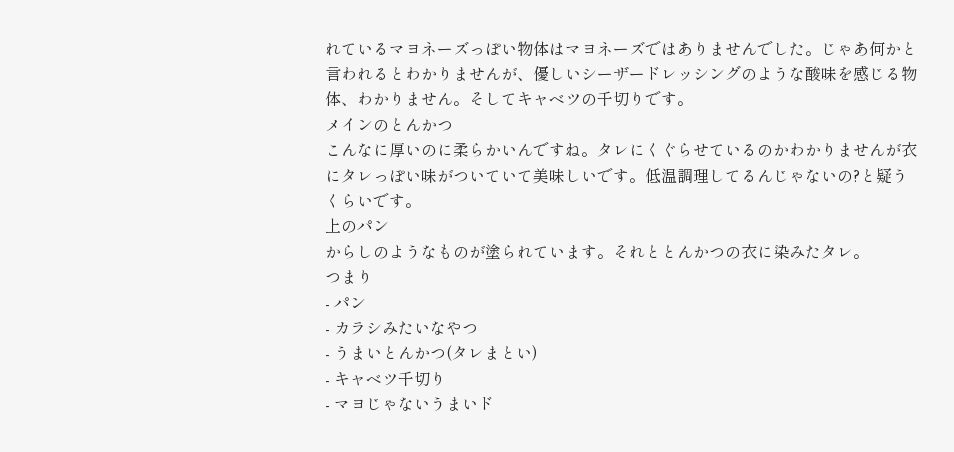れているマヨネーズっぽい物体はマヨネーズではありませんでした。じゃあ何かと言われるとわかりませんが、優しいシーザードレッシングのような酸味を感じる物体、わかりません。そしてキャベツの千切りです。
メインのとんかつ
こんなに厚いのに柔らかいんですね。タレにくぐらせているのかわかりませんが衣にタレっぽい味がついていて美味しいです。低温調理してるんじゃないの?と疑うくらいです。
上のパン
からしのようなものが塗られています。それととんかつの衣に染みたタレ。
つまり
- パン
- カラシみたいなやつ
- うまいとんかつ(タレまとい)
- キャベツ千切り
- マヨじゃないうまいド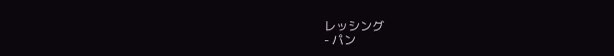レッシング
- パン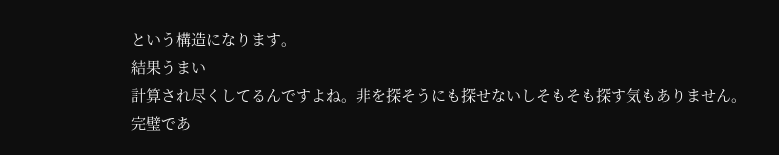という構造になります。
結果うまい
計算され尽くしてるんですよね。非を探そうにも探せないしそもそも探す気もありません。
完璧であ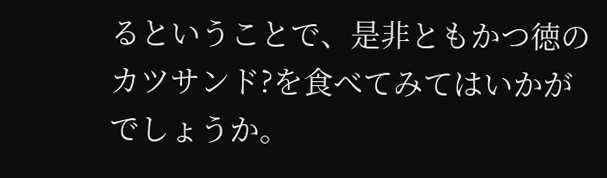るということで、是非ともかつ徳のカツサンド?を食べてみてはいかがでしょうか。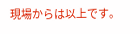現場からは以上です。